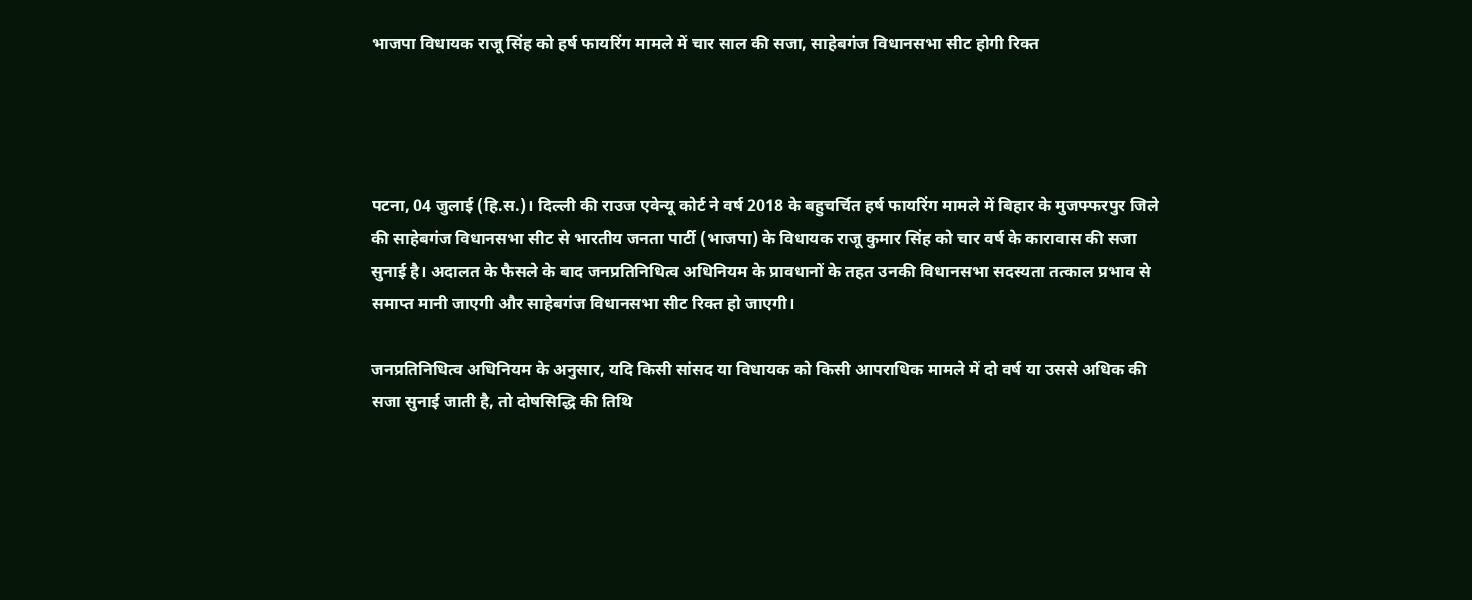भाजपा विधायक राजू सिंह को हर्ष फायरिंग मामले में चार साल की सजा, साहेबगंज विधानसभा सीट होगी रिक्त




पटना, 04 जुलाई (हि.स.)। दिल्ली की राउज एवेन्यू कोर्ट ने वर्ष 2018 के बहुचर्चित हर्ष फायरिंग मामले में बिहार के मुजफ्फरपुर जिले की साहेबगंज विधानसभा सीट से भारतीय जनता पार्टी (भाजपा) के विधायक राजू कुमार सिंह को चार वर्ष के कारावास की सजा सुनाई है। अदालत के फैसले के बाद जनप्रतिनिधित्व अधिनियम के प्रावधानों के तहत उनकी विधानसभा सदस्यता तत्काल प्रभाव से समाप्त मानी जाएगी और साहेबगंज विधानसभा सीट रिक्त हो जाएगी।

जनप्रतिनिधित्व अधिनियम के अनुसार, यदि किसी सांसद या विधायक को किसी आपराधिक मामले में दो वर्ष या उससे अधिक की सजा सुनाई जाती है, तो दोषसिद्धि की तिथि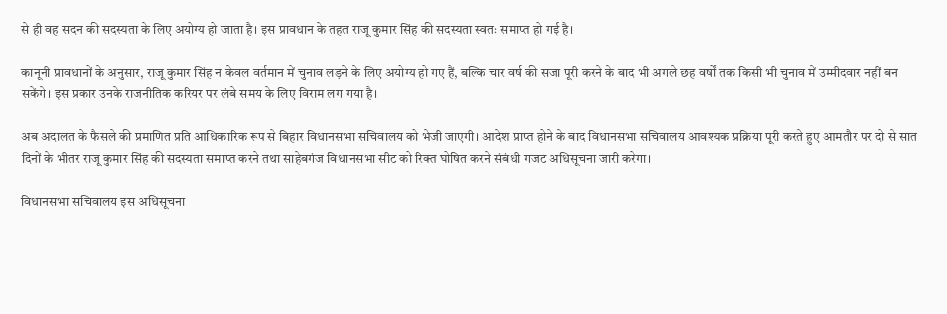से ही वह सदन की सदस्यता के लिए अयोग्य हो जाता है। इस प्रावधान के तहत राजू कुमार सिंह की सदस्यता स्वतः समाप्त हो गई है।

कानूनी प्रावधानों के अनुसार, राजू कुमार सिंह न केवल वर्तमान में चुनाव लड़ने के लिए अयोग्य हो गए हैं, बल्कि चार वर्ष की सजा पूरी करने के बाद भी अगले छह वर्षों तक किसी भी चुनाव में उम्मीदवार नहीं बन सकेंगे। इस प्रकार उनके राजनीतिक करियर पर लंबे समय के लिए विराम लग गया है।

अब अदालत के फैसले की प्रमाणित प्रति आधिकारिक रूप से बिहार विधानसभा सचिवालय को भेजी जाएगी। आदेश प्राप्त होने के बाद विधानसभा सचिवालय आवश्यक प्रक्रिया पूरी करते हुए आमतौर पर दो से सात दिनों के भीतर राजू कुमार सिंह की सदस्यता समाप्त करने तथा साहेबगंज विधानसभा सीट को रिक्त घोषित करने संबंधी गजट अधिसूचना जारी करेगा।

विधानसभा सचिवालय इस अधिसूचना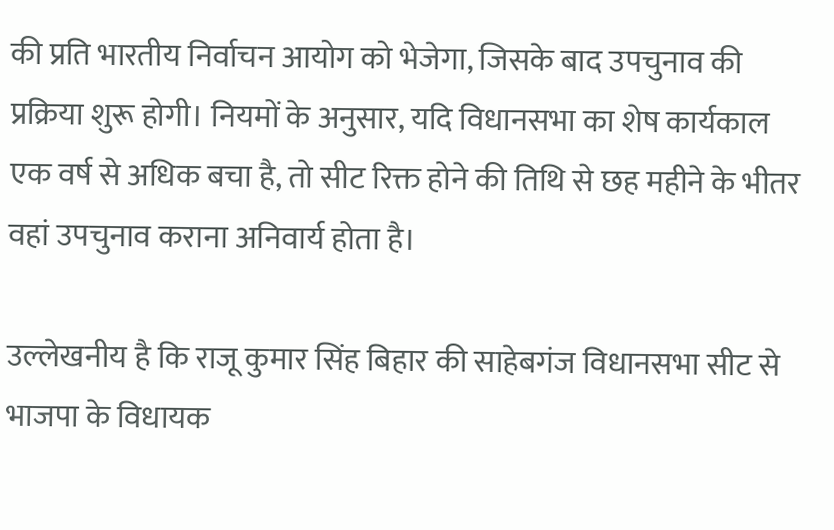की प्रति भारतीय निर्वाचन आयोग को भेजेगा, जिसके बाद उपचुनाव की प्रक्रिया शुरू होगी। नियमों के अनुसार, यदि विधानसभा का शेष कार्यकाल एक वर्ष से अधिक बचा है, तो सीट रिक्त होने की तिथि से छह महीने के भीतर वहां उपचुनाव कराना अनिवार्य होता है।

उल्लेखनीय है कि राजू कुमार सिंह बिहार की साहेबगंज विधानसभा सीट से भाजपा के विधायक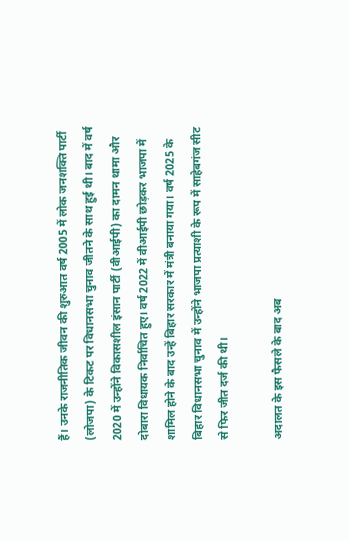हैं। उनके राजनीतिक जीवन की शुरुआत वर्ष 2005 में लोक जनशक्ति पार्टी (लोजपा) के टिकट पर विधानसभा चुनाव जीतने के साथ हुई थी। बाद में वर्ष 2020 में उन्होंने विकासशील इंसान पार्टी (वीआईपी) का दामन थामा और दोबारा विधायक निर्वाचित हुए। वर्ष 2022 में वीआईपी छोड़कर भाजपा में शामिल होने के बाद उन्हें बिहार सरकार में मंत्री बनाया गया। वर्ष 2025 के बिहार विधानसभा चुनाव में उन्होंने भाजपा प्रत्याशी के रूप में साहेबगंज सीट से फिर जीत दर्ज की थी।

अदालत के इस फैसले के बाद अब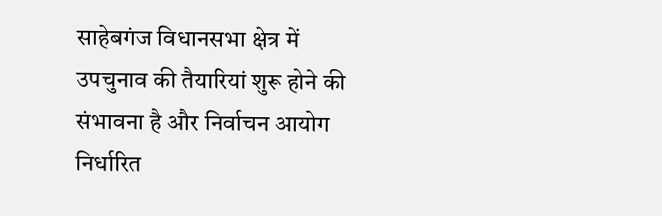साहेबगंज विधानसभा क्षेत्र में उपचुनाव की तैयारियां शुरू होने की संभावना है और निर्वाचन आयोग निर्धारित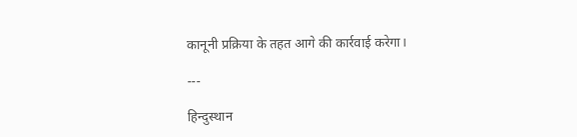कानूनी प्रक्रिया के तहत आगे की कार्रवाई करेगा।

---

हिन्दुस्थान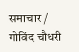समाचार / गोविंद चौधरी